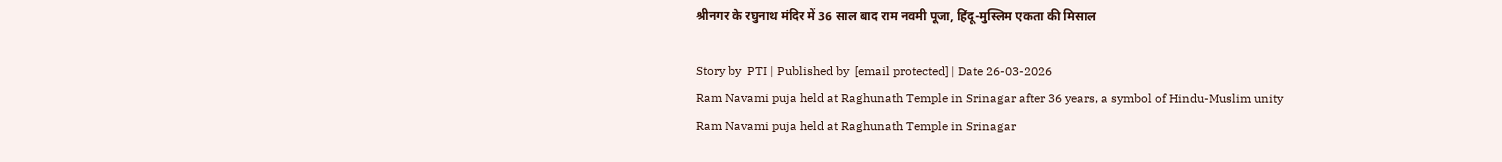श्रीनगर के रघुनाथ मंदिर में 36 साल बाद राम नवमी पूजा, हिंदू-मुस्लिम एकता की मिसाल

Story by  PTI | Published by  [email protected] | Date 26-03-2026
Ram Navami puja held at Raghunath Temple in Srinagar after 36 years, a symbol of Hindu-Muslim unity
Ram Navami puja held at Raghunath Temple in Srinagar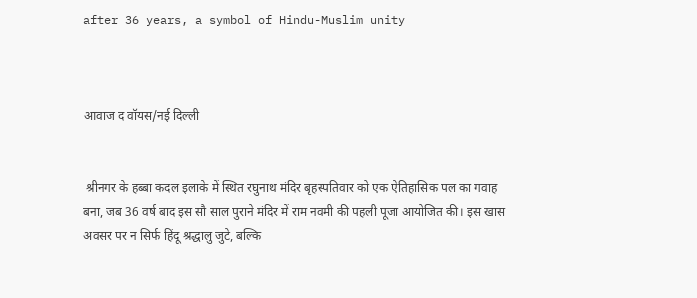after 36 years, a symbol of Hindu-Muslim unity



आवाज द वॉयस/नई दिल्ली


 श्रीनगर के हब्बा कदल इलाके में स्थित रघुनाथ मंदिर बृहस्पतिवार को एक ऐतिहासिक पल का गवाह बना, जब 36 वर्ष बाद इस सौ साल पुराने मंदिर में राम नवमी की पहली पूजा आयोजित की। इस खास अवसर पर न सिर्फ हिंदू श्रद्धालु जुटे, बल्कि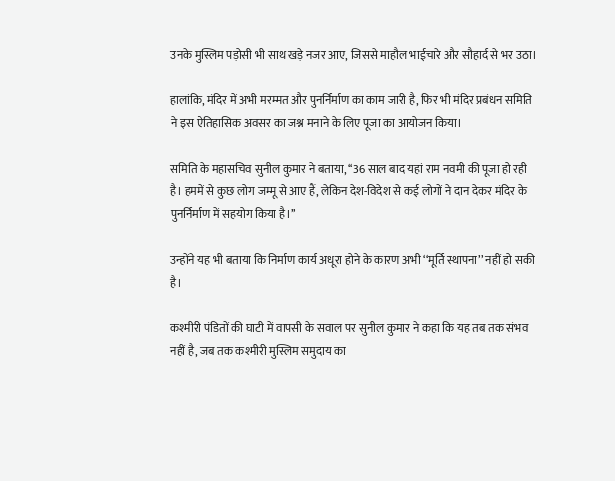उनके मुस्लिम पड़ोसी भी साथ खड़े नजर आए, जिससे माहौल भाईचारे और सौहार्द से भर उठा।

हालांकि, मंदिर में अभी मरम्मत और पुनर्निर्माण का काम जारी है, फिर भी मंदिर प्रबंधन समिति ने इस ऐतिहासिक अवसर का जश्न मनाने के लिए पूजा का आयोजन किया।

समिति के महासचिव सुनील कुमार ने बताया, ‘‘36 साल बाद यहां राम नवमी की पूजा हो रही है। हममें से कुछ लोग जम्मू से आए हैं, लेकिन देश-विदेश से कई लोगों ने दान देकर मंदिर के पुनर्निर्माण में सहयोग किया है।’’

उन्होंने यह भी बताया कि निर्माण कार्य अधूरा होने के कारण अभी ‘‘मूर्ति स्थापना’’ नहीं हो सकी है।

कश्मीरी पंडितों की घाटी में वापसी के सवाल पर सुनील कुमार ने कहा कि यह तब तक संभव नहीं है, जब तक कश्मीरी मुस्लिम समुदाय का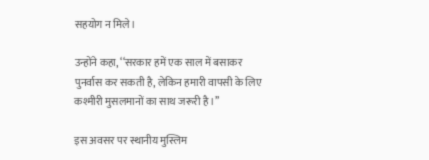सहयोग न मिले।

उन्होंने कहा, ‘‘सरकार हमें एक साल में बसाकर पुनर्वास कर सकती है, लेकिन हमारी वापसी के लिए कश्मीरी मुसलमानों का साथ जरूरी है।’’

इस अवसर पर स्थानीय मुस्लिम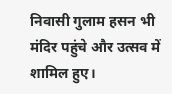निवासी गुलाम हसन भी मंदिर पहुंचे और उत्सव में शामिल हुए।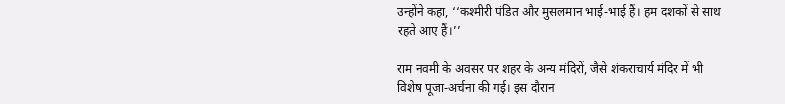उन्होंने कहा, ‘‘कश्मीरी पंडित और मुसलमान भाई-भाई हैं। हम दशकों से साथ रहते आए हैं।’’

राम नवमी के अवसर पर शहर के अन्य मंदिरों, जैसे शंकराचार्य मंदिर में भी विशेष पूजा-अर्चना की गई। इस दौरान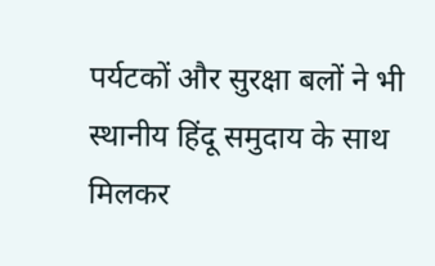पर्यटकों और सुरक्षा बलों ने भी स्थानीय हिंदू समुदाय के साथ मिलकर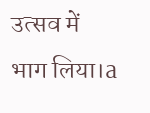उत्सव में भाग लिया।a